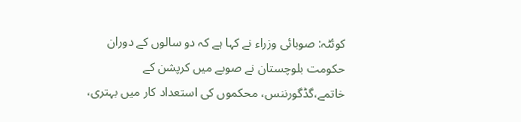کوئٹہ: صوبائی وزراء نے کہا ہے کہ دو سالوں کے دوران حکومت بلوچستان نے صوبے میں کرپشن کے خاتمے،گڈگورننس، محکموں کی استعداد کار میں بہتری،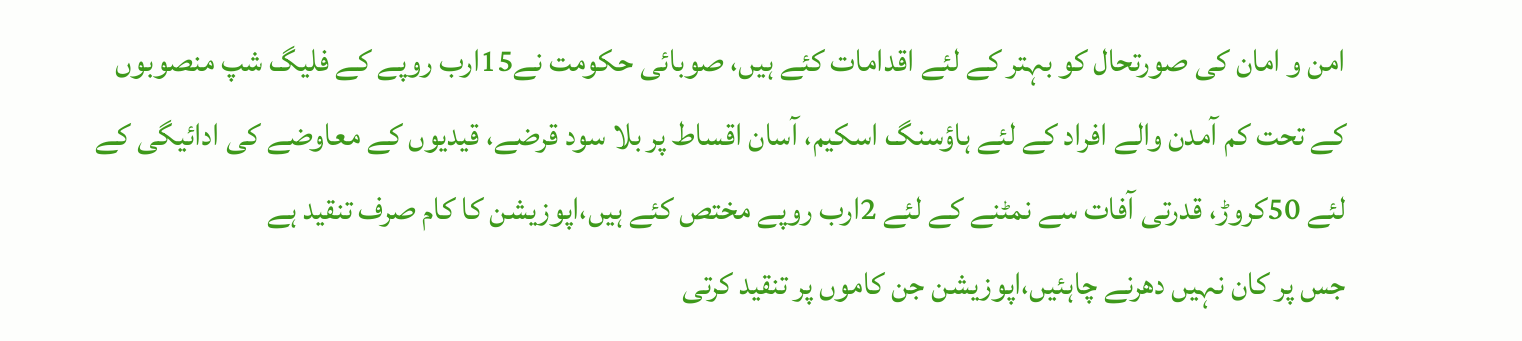امن و امان کی صورتحال کو بہتر کے لئے اقدامات کئے ہیں، صوبائی حکومت نے15ارب روپے کے فلیگ شپ منصوبوں کے تحت کم آمدن والے افراد کے لئے ہاؤسنگ اسکیم، آسان اقساط پر بلا سود قرضے، قیدیوں کے معاوضے کی ادائیگی کے لئے 50کروڑ، قدرتی آفات سے نمٹنے کے لئے 2ارب روپے مختص کئے ہیں،اپوزیشن کا کام صرف تنقید ہے
جس پر کان نہیں دھرنے چاہئیں،اپوزیشن جن کاموں پر تنقید کرتی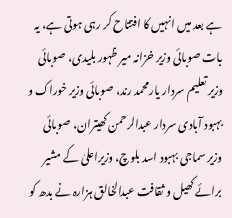ہے بعد میں انہیں کا افتتاح کر رہی ہوتی ہے، یہ بات صوبائی وزیر خزانہ میر ظہور بلیدی، صوبائی وزیر تعلیم سردار یارمحمد رند، صوبائی وزیر خوراک و بہبود آبادی سردار عبدالرحمن کھیتران، صوبائی وزیر سماجی بہبود اسد بلوچ، وزیراعلیٰ کے مشیر برائے کھیل و ثقافت عبدالخالق ہزارہ نے بدھ کو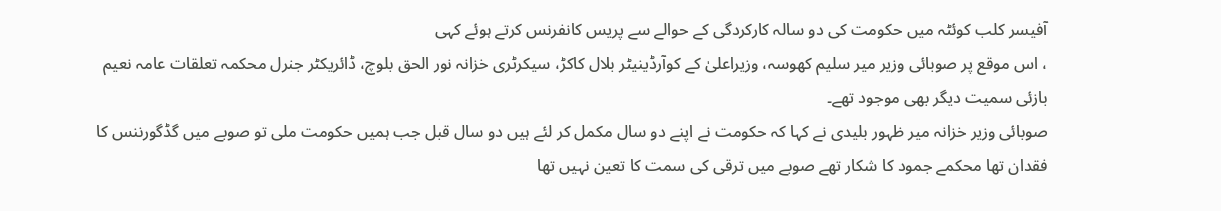آفیسر کلب کوئٹہ میں حکومت کی دو سالہ کارکردگی کے حوالے سے پریس کانفرنس کرتے ہوئے کہی
، اس موقع پر صوبائی وزیر میر سلیم کھوسہ، وزیراعلیٰ کے کوآرڈینیٹر بلال کاکڑ، سیکرٹری خزانہ نور الحق بلوچ، ڈائریکٹر جنرل محکمہ تعلقات عامہ نعیم بازئی سمیت دیگر بھی موجود تھے۔
صوبائی وزیر خزانہ میر ظہور بلیدی نے کہا کہ حکومت نے اپنے دو سال مکمل کر لئے ہیں دو سال قبل جب ہمیں حکومت ملی تو صوبے میں گڈگورننس کا فقدان تھا محکمے جمود کا شکار تھے صوبے میں ترقی کی سمت کا تعین نہیں تھا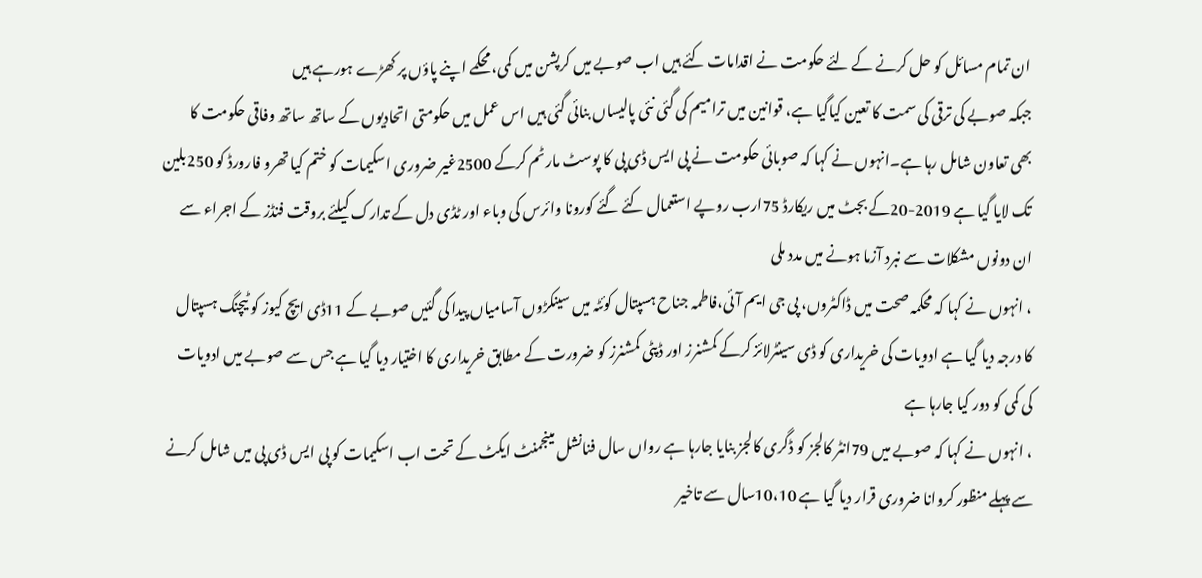ان تمام مسائل کو حل کرنے کے لئے حکومت نے اقدامات کئے ہیں اب صوبے میں کرپشن میں کمی، محکمے اپنے پاؤں پر کھڑے ہورہے ہیں
جبکہ صوبے کی ترقی کی سمت کا تعین کیاگیا ہے، قوانین میں ترامیم کی گئی نئی پالیساں بنائی گئی ہیں اس عمل میں حکومتی اتحادیوں کے ساتھ ساتھ وفاقی حکومت کا بھی تعاون شامل رہا ہے۔انہوں نے کہا کہ صوبائی حکومت نے پی ایس ڈی پی کا پوسٹ مارٹم کرکے 2500غیر ضروری اسکیمات کو ختم کیا تھرو فارورڈ کو 250بلین تک لایا گیا ہے 2019-20کے بجٹ میں ریکارڈ 75ارب روپے استعمال کئے گئے کورونا وائرس کی وباء اور ٹڈی دل کے تدارک کیلئے بروقت فنڈز کے اجراء سے ان دونوں مشکلات سے نبرد آزما ہونے میں مدد ملی
، انہوں نے کہا کہ محکمہ صحت میں ڈاکٹروں، پی جی ایم آئی،فاطمہ جناح ہسپتال کوئٹہ میں سینکڑوں آسامیاں پیدا کی گئیں صوبے کے 11ڈی ایچ کیوز کو ٹیچنگ ہسپتال کا درجہ دیا گیا ہے ادویات کی خریداری کو ڈی سینٹرلائز کرکے کمشنرز اور ڈپٹی کمشنرز کو ضرورت کے مطابق خریداری کا اختیار دیا گیا ہے جس سے صوبے میں ادویات کی کمی کو دور کیا جارہا ہے
، انہوں نے کہا کہ صوبے میں 79انٹر کالجز کو ڈگری کالجز بنایا جارہا ہے رواں سال فنانشل مینجمنٹ ایکٹ کے تحت اب اسکیمات کو پی ایس ڈی پی میں شامل کرنے سے پہلے منظور کروانا ضروری قرار دیا گیا ہے 10،10سال سے تاخیر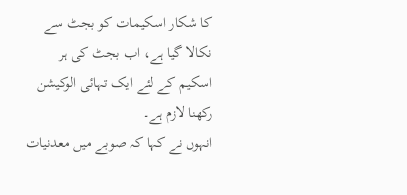کا شکار اسکیمات کو بجٹ سے نکالا گیا ہے، اب بجٹ کی ہر اسکیم کے لئے ایک تہائی الوکیشن رکھنا لازم ہے۔
انہوں نے کہا کہ صوبے میں معدنیات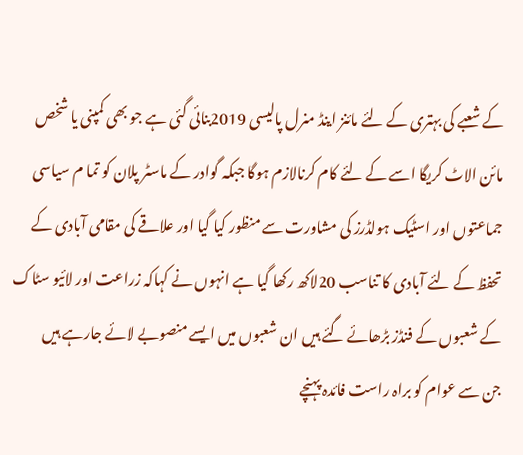کے شعبے کی بہتری کے لئے مائنز اینڈ منرل پالیسی 2019بنائی گئی ہے جو بھی کمپنی یا شخص مائن الاٹ کریگا اسے کے لئے کام کرنالازم ہوگا جبکہ گوادر کے ماسٹر پلان کو تما م سیاسی جماعتوں اور اسٹیک ہولڈرز کی مشاورت سے منظور کیا گیا اور علاقے کی مقامی آبادی کے تحفظ کے لئے آبادی کا تناسب 20لاکھ رکھا گیا ہے انہوں نے کہاکہ زراعت اور لائیو سٹاک کے شعبوں کے فنڈز بڑھائے گئے ہیں ان شعبوں میں ایسے منصوبے لائے جارہے ہیں
جن سے عوام کو براہ راست فائدہ پہنچے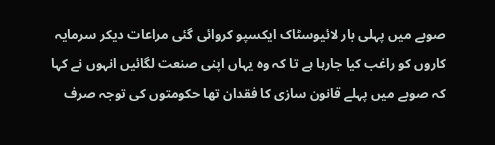صوبے میں پہلی بار لائیوسٹاک ایکسپو کروائی گئی مراعات دیکر سرمایہ کاروں کو راغب کیا جارہا ہے تا کہ وہ یہاں اپنی صنعت لگائیں انہوں نے کہا کہ صوبے میں پہلے قانون سازی کا فقدان تھا حکومتوں کی توجہ صرف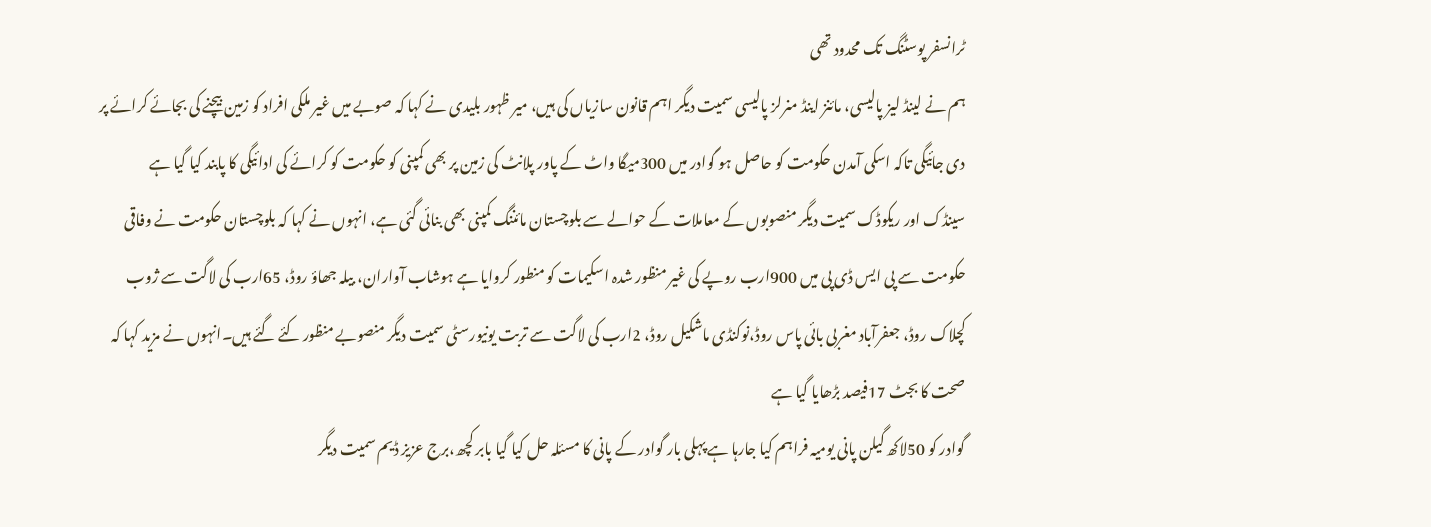ٹرانسفر پوسٹنگ تک محدود تھی
ہم نے لینڈ لیز پالیسی، مائنز اینڈ منرلز پالیسی سمیت دیگر اہم قانون سازیاں کی ہیں، میر ظہور بلیدی نے کہا کہ صوبے میں غیر ملکی افراد کو زمین بیچنے کی بجائے کرائے پر دی جائیگی تاکہ اسکی آمدن حکومت کو حاصل ہو گوادر میں 300میگا واٹ کے پاور پلانٹ کی زمین پر بھی کمپنی کو حکومت کو کرائے کی ادائیگی کا پابند کیا گیا ہے
سینڈک اور ریکوڈک سمیت دیگر منصوبوں کے معاملات کے حوالے سے بلوچستان مائننگ کمپنی بھی بنائی گئی ہے، انہوں نے کہا کہ بلوچستان حکومت نے وفاقی حکومت سے پی ایس ڈی پی میں 900ارب روپے کی غیر منظور شدہ اسکیمات کو منطور کروایا ہے ہوشاب آواران، بیلہ جھاؤ روڈ، 65ارب کی لاگت سے ژوب کچلاک روڈ، جعفرآباد مغربی بائی پاس روڈ،نوکنڈی ماشکیل روڈ، 2ارب کی لاگت سے تربت یونیورسٹی سمیت دیگر منصوبے منظور کئے گئے ہیں۔انہوں نے مزید کہا کہ صحت کا بجٹ 17فیصد بڑھایا گیا ہے
گوادر کو 50لاکھ گیلن پانی یومیہ فراہم کیا جارہا ہے پہلی بار گوادر کے پانی کا مسئلہ حل کیا گیا بابر کچھ،برج عزیز ڈیم سمیت دیگر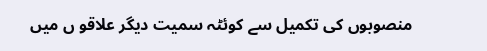منصوبوں کی تکمیل سے کوئٹہ سمیت دیگر علاقو ں میں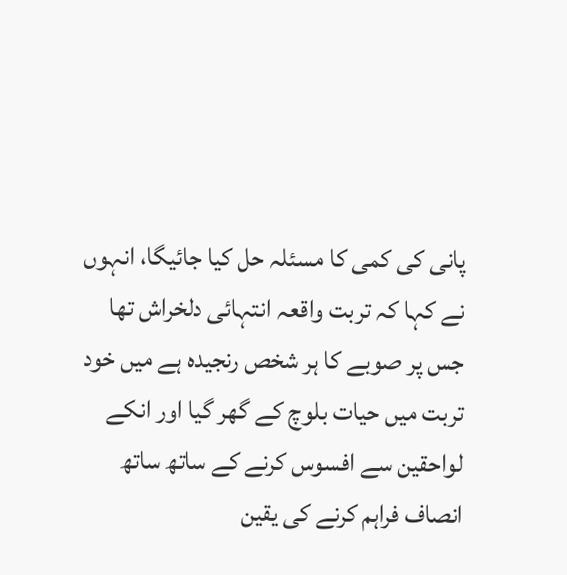پانی کی کمی کا مسئلہ حل کیا جائیگا، انہوں نے کہا کہ تربت واقعہ انتہائی دلخراش تھا جس پر صوبے کا ہر شخص رنجیدہ ہے میں خود تربت میں حیات بلوچ کے گھر گیا اور انکے لواحقین سے افسوس کرنے کے ساتھ ساتھ انصاف فراہم کرنے کی یقین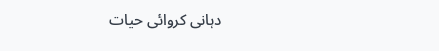دہانی کروائی حیات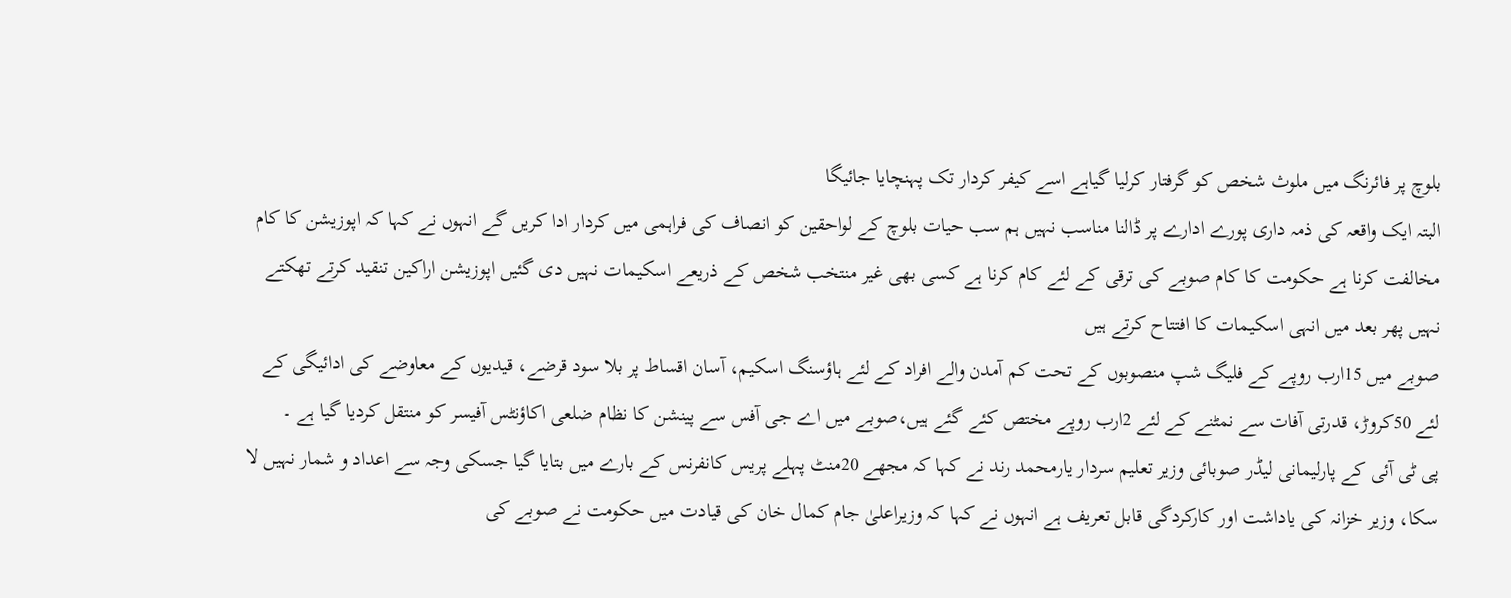بلوچ پر فائرنگ میں ملوث شخص کو گرفتار کرلیا گیاہے اسے کیفر کردار تک پہنچایا جائیگا
البتہ ایک واقعہ کی ذمہ داری پورے ادارے پر ڈالنا مناسب نہیں ہم سب حیات بلوچ کے لواحقین کو انصاف کی فراہمی میں کردار ادا کریں گے انہوں نے کہا کہ اپوزیشن کا کام مخالفت کرنا ہے حکومت کا کام صوبے کی ترقی کے لئے کام کرنا ہے کسی بھی غیر منتخب شخص کے ذریعے اسکیمات نہیں دی گئیں اپوزیشن اراکین تنقید کرتے تھکتے نہیں پھر بعد میں انہی اسکیمات کا افتتاح کرتے ہیں
صوبے میں 15ارب روپے کے فلیگ شپ منصوبوں کے تحت کم آمدن والے افراد کے لئے ہاؤسنگ اسکیم، آسان اقساط پر بلا سود قرضے، قیدیوں کے معاوضے کی ادائیگی کے لئے 50کروڑ، قدرتی آفات سے نمٹنے کے لئے 2ارب روپے مختص کئے گئے ہیں،صوبے میں اے جی آفس سے پینشن کا نظام ضلعی اکاؤنٹس آفیسر کو منتقل کردیا گیا ہے ۔
پی ٹی آئی کے پارلیمانی لیڈر صوبائی وزیر تعلیم سردار یارمحمد رند نے کہا کہ مجھے 20منٹ پہلے پریس کانفرنس کے بارے میں بتایا گیا جسکی وجہ سے اعداد و شمار نہیں لا سکا، وزیر خزانہ کی یاداشت اور کارکردگی قابل تعریف ہے انہوں نے کہا کہ وزیراعلیٰ جام کمال خان کی قیادت میں حکومت نے صوبے کی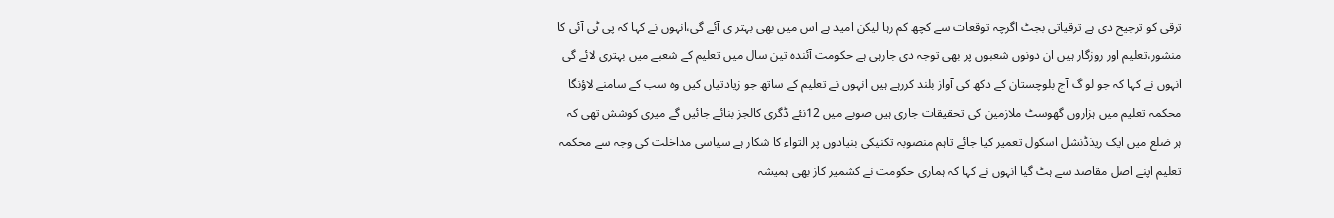ترقی کو ترجیح دی ہے ترقیاتی بجٹ اگرچہ توقعات سے کچھ کم رہا لیکن امید ہے اس میں بھی بہتر ی آئے گی،انہوں نے کہا کہ پی ٹی آئی کا منشور،تعلیم اور روزگار ہیں ان دونوں شعبوں پر بھی توجہ دی جارہی ہے حکومت آئندہ تین سال میں تعلیم کے شعبے میں بہتری لائے گی انہوں نے کہا کہ جو لو گ آج بلوچستان کے دکھ کی آواز بلند کررہے ہیں انہوں نے تعلیم کے ساتھ جو زیادتیاں کیں وہ سب کے سامنے لاؤنگا محکمہ تعلیم میں ہزاروں گھوسٹ ملازمین کی تحقیقات جاری ہیں صوبے میں 12نئے ڈگری کالجز بنائے جائیں گے میری کوشش تھی کہ ہر ضلع میں ایک ریذڈنشل اسکول تعمیر کیا جائے تاہم منصوبہ تکنیکی بنیادوں پر التواء کا شکار ہے سیاسی مداخلت کی وجہ سے محکمہ تعلیم اپنے اصل مقاصد سے ہٹ گیا انہوں نے کہا کہ ہماری حکومت نے کشمیر کاز بھی ہمیشہ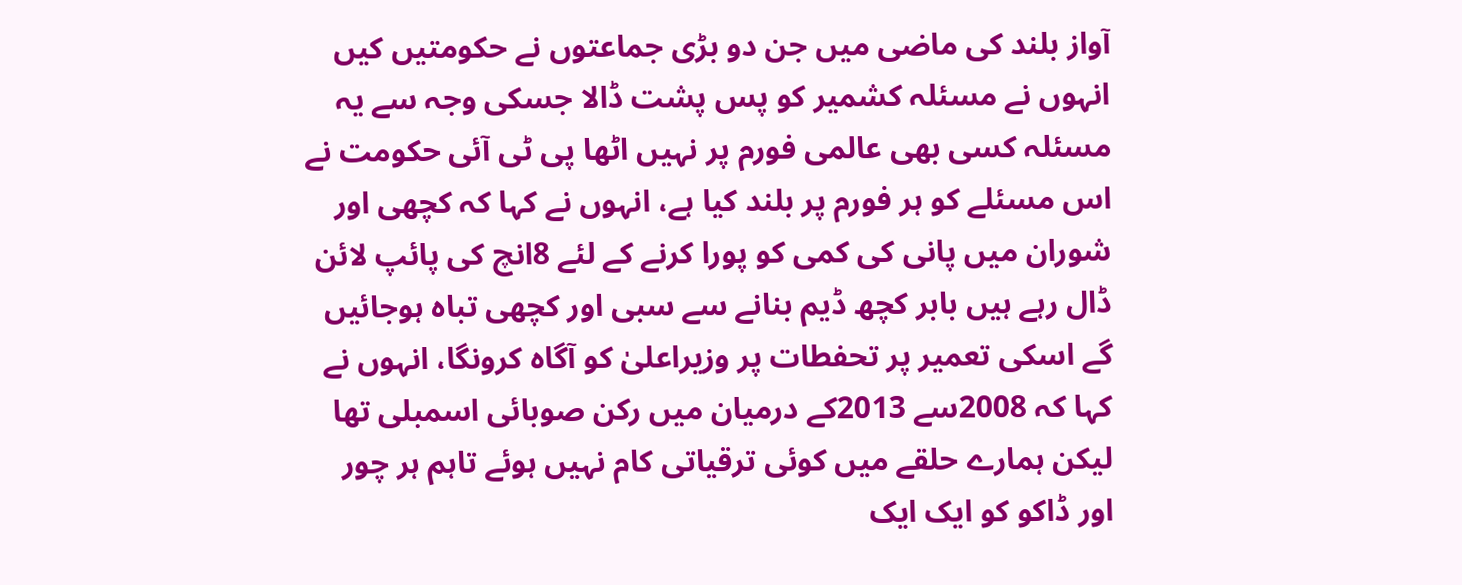آواز بلند کی ماضی میں جن دو بڑی جماعتوں نے حکومتیں کیں انہوں نے مسئلہ کشمیر کو پس پشت ڈالا جسکی وجہ سے یہ مسئلہ کسی بھی عالمی فورم پر نہیں اٹھا پی ٹی آئی حکومت نے اس مسئلے کو ہر فورم پر بلند کیا ہے، انہوں نے کہا کہ کچھی اور شوران میں پانی کی کمی کو پورا کرنے کے لئے 8انچ کی پائپ لائن ڈال رہے ہیں بابر کچھ ڈیم بنانے سے سبی اور کچھی تباہ ہوجائیں گے اسکی تعمیر پر تحفطات پر وزیراعلیٰ کو آگاہ کرونگا، انہوں نے کہا کہ 2008سے 2013کے درمیان میں رکن صوبائی اسمبلی تھا لیکن ہمارے حلقے میں کوئی ترقیاتی کام نہیں ہوئے تاہم ہر چور اور ڈاکو کو ایک ایک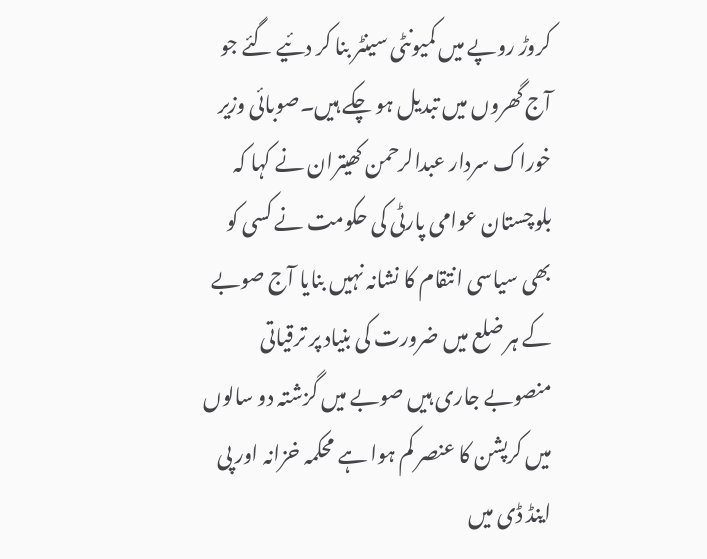کروڑ روپے میں کمیونٹی سینٹر بنا کر دئیے گئے جو آج گھروں میں تبدیل ہو چکے ہیں۔صوبائی وزیر خوراک سردار عبدالرحمن کھیتران نے کہا کہ بلوچستان عوامی پارٹی کی حکومت نے کسی کو بھی سیاسی انتقام کا نشانہ نہیں بنایا آج صوبے کے ہر ضلع میں ضرورت کی بنیاد پر ترقیاتی منصوبے جاری ہیں صوبے میں گزشتہ دو سالوں میں کرپشن کا عنصر کم ہوا ہے محکمہ خزانہ اور پی اینڈ ڈی میں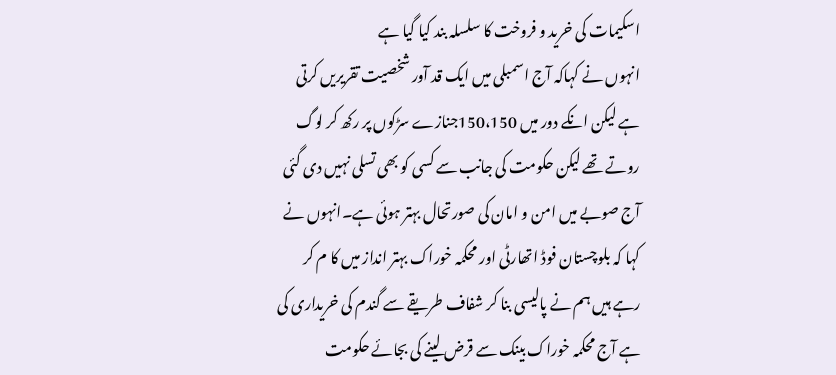اسکیمات کی خرید و فروخت کا سلسلہ بند کیا گیا ہے
انہوں نے کہاکہ آج اسمبلی میں ایک قد آور شخصیت تقریریں کرتی ہے لیکن انکے دور میں 150،150جنازے سڑکوں پر رکھ کر لوگ روتے تھے لیکن حکومت کی جانب سے کسی کو بھی تسلی نہیں دی گئی آج صوبے میں امن و امان کی صورتحال بہتر ہوئی ہے۔انہوں نے کہا کہ بلوچستان فوڈ اتھارٹی اور محکمہ خوراک بہتر انداز میں کا م کر رہے ہیں ہم نے پالیسی بنا کر شفاف طریقے سے گندم کی خریداری کی ہے آج محکمہ خوراک بینک سے قرض لینے کی بجائے حکومت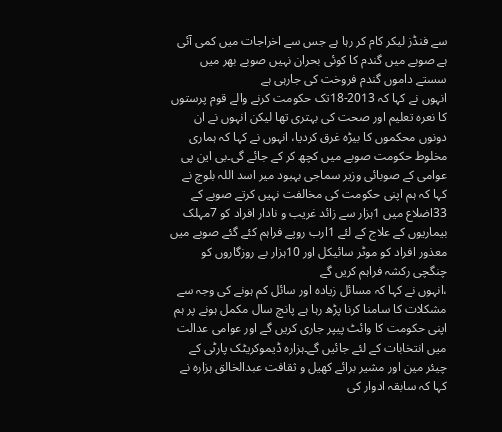سے فنڈز لیکر کام کر رہا ہے جس سے اخراجات میں کمی آئی ہے صوبے میں گندم کا کوئی بحران نہیں صوبے بھر میں سستے داموں گندم فروخت کی جارہی ہے
انہوں نے کہا کہ 2013-18تک حکومت کرنے والے قوم پرستوں کا نعرہ تعلیم اور صحت کی بہتری تھا لیکن انہوں نے ان دونوں محکموں کا بیڑہ غرق کردیا، انہوں نے کہا کہ ہماری مخلوط حکومت صوبے میں کچھ کر کے جائے گی۔بی این پی عوامی کے صوبائی وزیر سماجی بہبود میر اسد اللہ بلوچ نے کہا کہ ہم اپنی حکومت کی مخالفت نہیں کرتے صوبے کے 33اضلاع میں 1ہزار سے زائد غریب و نادار افراد کو 7مہلک بیماریوں کے علاج کے لئے 1ارب روپے فراہم کئے گئے صوبے میں معذور افراد کو موٹر سائیکل اور 10ہزار بے روزگاروں کو چنگچی رکشہ فراہم کریں گے
،انہوں نے کہا کہ مسائل زیادہ اور سائل کم ہونے کی وجہ سے مشکلات کا سامنا کرنا پڑھ رہا ہے پانچ سال مکمل ہونے پر ہم اپنی حکومت کا وائٹ پیپر جاری کریں گے اور عوامی عدالت میں انتخابات کے لئے جائیں گے۔ہزارہ ڈیموکریٹک پارٹی کے چیئر مین اور مشیر برائے کھیل و ثقافت عبدالخالق ہزارہ نے کہا کہ سابقہ ادوار کی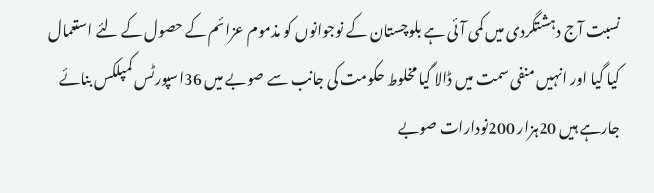نسبت آج دہشتگردی میں کمی آئی ہے بلوچستان کے نوجوانوں کو مذموم عزائم کے حصول کے لئے استعمال کیا گیا اور انہیں منفی سمت میں ڈالا گیا مخلوط حکومت کی جانب سے صوبے میں 36اسپورٹس کمپلکس بنائے جارہے ہیں 20ہزار 200نودارات صوبے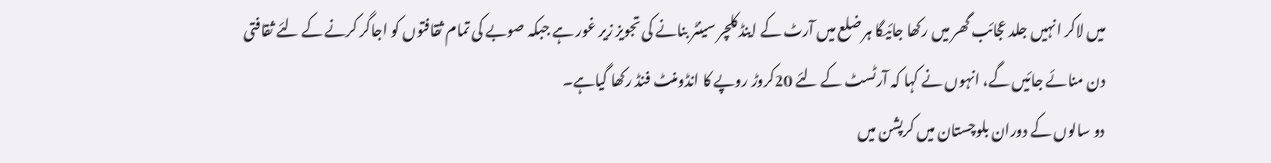میں لاکر انہیں جلد عجائب گھر میں رکھا جائیگا ہر ضلع میں آرٹ کے اینڈ کلچر سینٹر بنانے کی تجویز زیر غور ہے جبکہ صوبے کی تمام ثقافتوں کو اجاگر کرنے کے لئے ثقافتی دن منائے جائیں گے، انہوں نے کہا کہ آرٹسٹ کے لئے 20کروڑ روپے کا انڈومنٹ فنڈ رکھا گیاہے۔
دو سالوں کے دوران بلوچستان میں کرپشن میں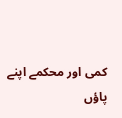کمی اور محکمے اپنے پاؤں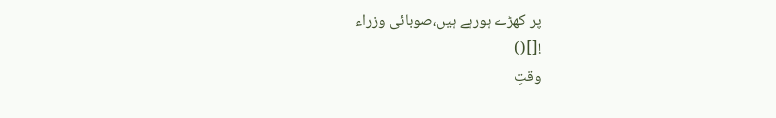پر کھڑے ہورہے ہیں،صوبائی وزراء
![]()
وقتِ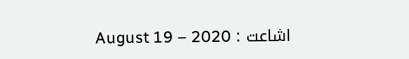اشاعت : August 19 – 2020